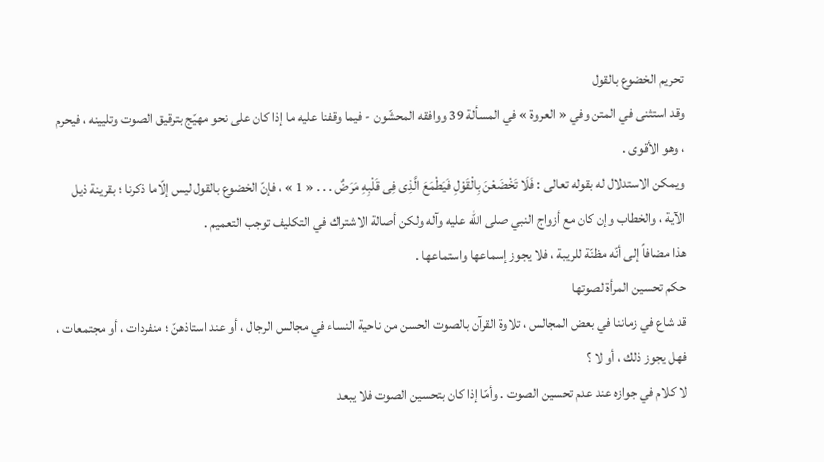تحريم الخضوع بالقول
وقد استثنى في المتن وفي « العروة » في المسألة 39 ووافقه المحشّون - فيما وقفنا عليه ما إذا كان على نحو مهيّج بترقيق الصوت وتليينه ، فيحرم ، وهو الأقوى .
ويمكن الاستدلال له بقوله تعالى : فَلَا تَخْضَعْنَ بِالْقَوْلِ فَيَطْمَعَ الَّذِى فِى قَلْبِهِ مَرَضٌ . . . « 1 » ، فإنّ الخضوع بالقول ليس إلّاما ذكرنا ؛ بقرينة ذيل الآية ، والخطاب وإن كان مع أزواج النبي صلى الله عليه وآله ولكن أصالة الاشتراك في التكليف توجب التعميم .
هذا مضافاً إلى أنّه مظنّة للريبة ، فلا يجوز إسماعها واستماعها .
حكم تحسين المرأة لصوتها
قد شاع في زماننا في بعض المجالس ، تلاوة القرآن بالصوت الحسن من ناحية النساء في مجالس الرجال ، أو عند استاذهنّ ؛ منفردات ، أو مجتمعات ، فهل يجوز ذلك ، أو لا ؟
لا كلام في جوازه عند عدم تحسين الصوت . وأمّا إذا كان بتحسين الصوت فلا يبعد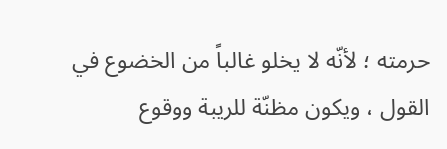حرمته ؛ لأنّه لا يخلو غالباً من الخضوع في القول ، ويكون مظنّة للريبة ووقوع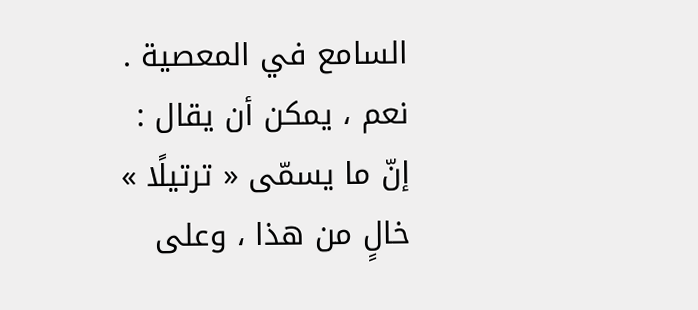السامع في المعصية .
نعم ، يمكن أن يقال : إنّ ما يسمّى « ترتيلًا » خالٍ من هذا ، وعلى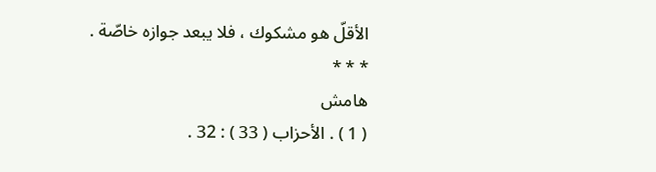الأقلّ هو مشكوك ، فلا يبعد جوازه خاصّة .
* * *
هامش
( 1 ) . الأحزاب ( 33 ) : 32 .